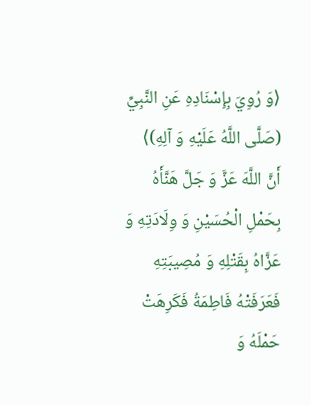⟨وَ رُوِيَ بِإِسْنَادِهِ عَنِ النَّبِيِّ (صَلَّى اللَّهُ عَلَيْهِ وَ آلِهِ)⟩
أَنَّ اللَّهَ عَزَّ وَ جَلَّ هَنَّأَهُ بِحَمْلِ الْحُسَيْنِ وَ وِلَادَتِهِ وَ عَزَّاهُ بِقَتْلِهِ وَ مُصِيبَتِهِ فَعَرَفَتْهُ فَاطِمَةُ فَكَرِهَتْ حَمْلَهُ وَ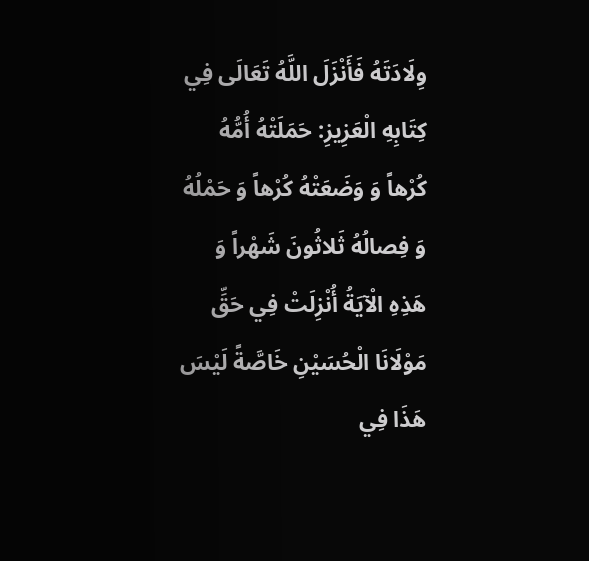وِلَادَتَهُ فَأَنْزَلَ اللَّهُ تَعَالَى فِي كِتَابِهِ الْعَزِيزِ: حَمَلَتْهُ أُمُّهُ كُرْهاً وَ وَضَعَتْهُ كُرْهاً وَ حَمْلُهُ وَ فِصالُهُ ثَلاثُونَ شَهْراً وَ هَذِهِ الْآيَةُ أُنْزِلَتْ فِي حَقِّ مَوْلَانَا الْحُسَيْنِ خَاصَّةً لَيْسَ هَذَا فِي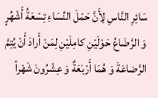سَائِرِ النَّاسِ لِأَنَّ حَمْلَ النِّسَاءِ تِسْعَةُ أَشْهُرٍ وَ الرَّضَاعُ حَوْلَيْنِ كامِلَيْنِ لِمَنْ أَرادَ أَنْ يُتِمَّ الرَّضاعَةَ وَ هُمَا أَرْبَعَةٌ وَ عِشْرُونَ شَهْراً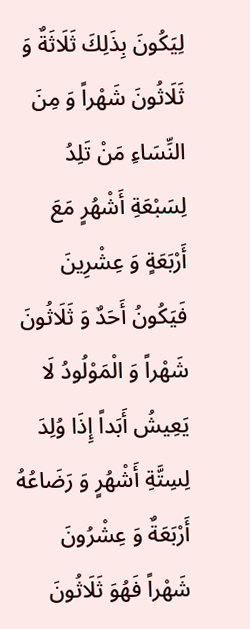لِيَكُونَ بِذَلِكَ ثَلَاثَةٌ وَ ثَلَاثُونَ شَهْراً وَ مِنَ النِّسَاءِ مَنْ تَلِدُ لِسَبْعَةِ أَشْهُرٍ مَعَ أَرْبَعَةٍ وَ عِشْرِينَ فَيَكُونُ أَحَدٌ وَ ثَلَاثُونَ شَهْراً وَ الْمَوْلُودُ لَا يَعِيشُ أَبَداً إِذَا وُلِدَ لِسِتَّةِ أَشْهُرٍ وَ رَضَاعُهُ أَرْبَعَةٌ وَ عِشْرُونَ شَهْراً فَهُوَ ثَلَاثُونَ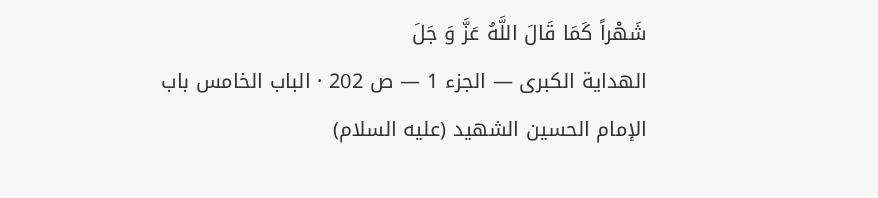شَهْراً كَمَا قَالَ اللَّهُ عَزَّ وَ جَلَ
الهداية الكبرى — الجزء 1 — ص 202 · الباب الخامس باب الإمام الحسين الشهيد (عليه السلام)